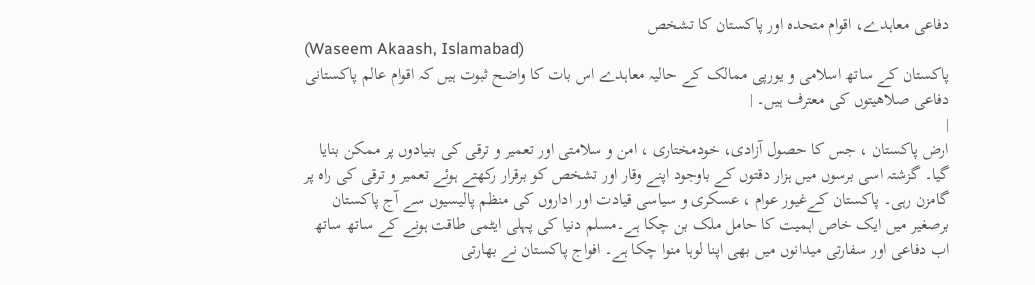دفاعی معاہدے، اقوام متحدہ اور پاکستان کا تشخص
(Waseem Akaash, Islamabad)
پاکستان کے ساتھ اسلامی و یورپی ممالک کے حالیہ معاہدے اس بات کا واضح ثبوت ہیں کہ اقوام عالم پاکستانی دفاعی صلاھیتوں کی معترف ہیں۔ |
|
ارض پاکستان ، جس کا حصول آزادی، خودمختاری ، امن و سلامتی اور تعمیر و ترقی کی بنیادوں پر ممکن بنایا گیا۔ گزشتہ اسی برسوں میں ہزار دقتوں کے باوجود اپنے وقار اور تشخص کو برقرار رکھتے ہوئے تعمیر و ترقی کی راہ پر گامزن رہی۔ پاکستان کےغیور عوام ، عسکری و سیاسی قیادت اور اداروں کی منظم پالیسیوں سے آج پاکستان برصغیر میں ایک خاص اہمیت کا حامل ملک بن چکا ہے۔مسلم دنیا کی پہلی ایٹمی طاقت ہونے کے ساتھ ساتھ اب دفاعی اور سفارتی میدانوں میں بھی اپنا لوہا منوا چکا ہے۔ افواج پاکستان نے بھارتی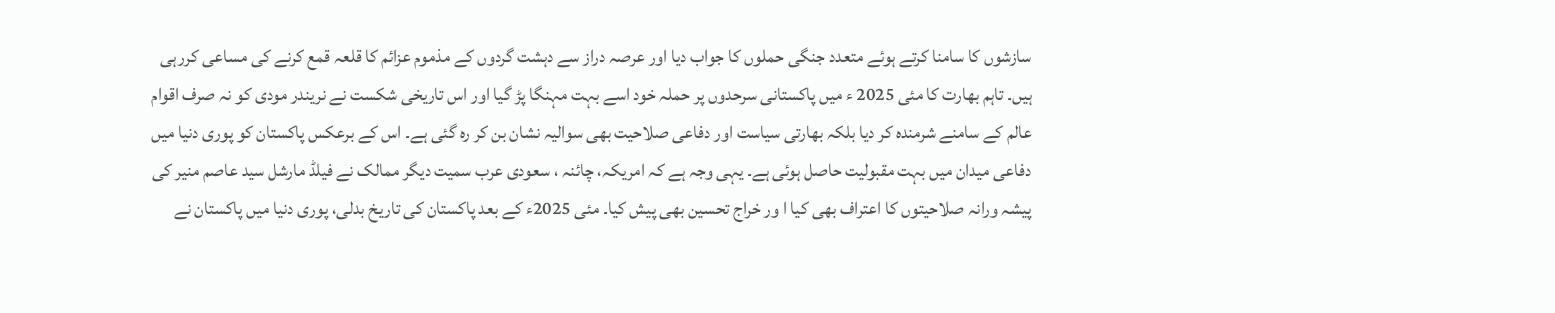سازشوں کا سامنا کرتے ہوئے متعدد جنگی حملوں کا جواب دیا اور عرصہ دراز سے دہشت گردوں کے مذموم عزائم کا قلعہ قمع کرنے کی مساعی کررہی ہیں۔ تاہم بھارت کا مئی 2025 ء میں پاکستانی سرحدوں پر حملہ خود اسے بہت مہنگا پڑ گیا اور اس تاریخی شکست نے نریندر مودی کو نہ صرف اقوام عالم کے سامنے شرمندہ کر دیا بلکہ بھارتی سیاست اور دفاعی صلاحیت بھی سوالیہ نشان بن کر رہ گئی ہے۔ اس کے برعکس پاکستان کو پوری دنیا میں دفاعی میدان میں بہت مقبولیت حاصل ہوئی ہے۔ یہی وجہ ہے کہ امریکہ، چائنہ ، سعودی عرب سمیت دیگر ممالک نے فیلڈ مارشل سید عاصم منیر کی پیشہ ورانہ صلاحیتوں کا اعتراف بھی کیا ا ور خراج تحسین بھی پیش کیا۔ مئی 2025ء کے بعد پاکستان کی تاریخ بدلی، پوری دنیا میں پاکستان نے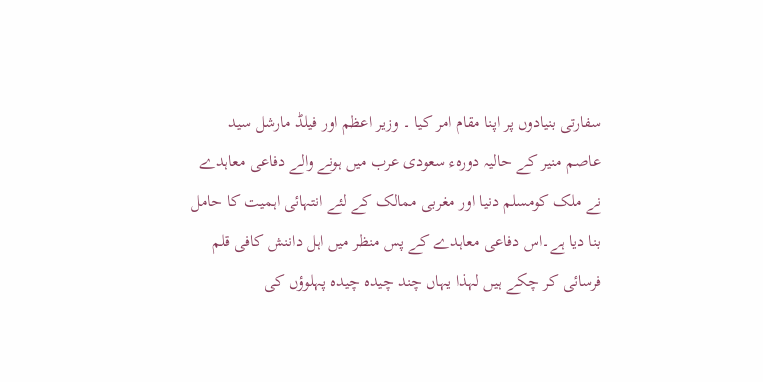سفارتی بنیادوں پر اپنا مقام امر کیا ۔ وزیر اعظم اور فیلڈ مارشل سید عاصم منیر کے حالیہ دورہء سعودی عرب میں ہونے والے دفاعی معاہدے نے ملک کومسلم دنیا اور مغربی ممالک کے لئے انتہائی اہمیت کا حامل بنا دیا ہے۔اس دفاعی معاہدے کے پس منظر میں اہل داننش کافی قلم فرسائی کر چکے ہیں لہذا یہاں چند چیدہ چیدہ پہلوؤں کی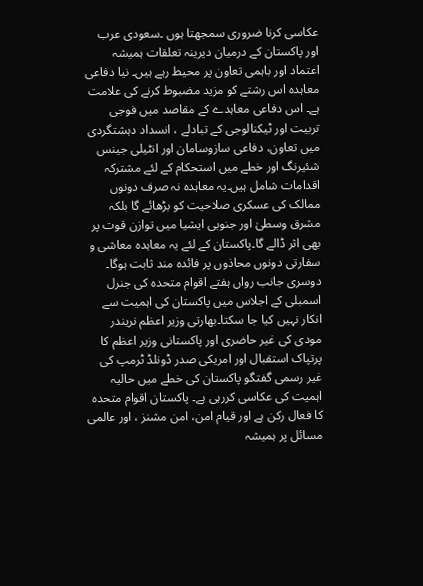عکاسی کرنا ضروری سمجھتا ہوں ۔سعودی عرب اور پاکستان کے درمیان دیرینہ تعلقات ہمیشہ اعتماد اور باہمی تعاون پر محیط رہے ہیں۔ نیا دفاعی معاہدہ اس رشتے کو مزید مضبوط کرنے کی علامت ہے۔ اس دفاعی معاہدے کے مقاصد میں فوجی تربیت اور ٹیکنالوجی کے تبادلے ، انسداد دہشتگردی میں تعاون، دفاعی سازوسامان اور انٹیلی جینس شئیرنگ اور خطے میں استحکام کے لئے مشترکہ اقدامات شامل ہیں۔یہ معاہدہ نہ صرف دونوں ممالک کی عسکری صلاحیت کو بڑھائے گا بلکہ مشرق وسطیٰ اور جنوبی ایشیا میں توازن قوت پر بھی اثر ڈالے گا۔پاکستان کے لئے یہ معاہدہ معاشی و سفارتی دونوں محاذوں پر فائدہ مند ثابت ہوگا۔ دوسری جانب رواں ہفتے اقوام متحدہ کی جنرل اسمبلی کے اجلاس میں پاکستان کی اہمیت سے انکار نہیں کیا جا سکتا۔بھارتی وزیر اعظم نریندر مودی کی غیر حاضری اور پاکستانی وزیر اعظم کا پرتپاک استقبال اور امریکی صدر ڈونلڈ ٹرمپ کی غیر رسمی گفتگو پاکستان کی خطے میں حالیہ اہمیت کی عکاسی کررہی ہے۔ پاکستان اقوام متحدہ کا فعال رکن ہے اور قیام امن، امن مشنز ، اور عالمی مسائل پر ہمیشہ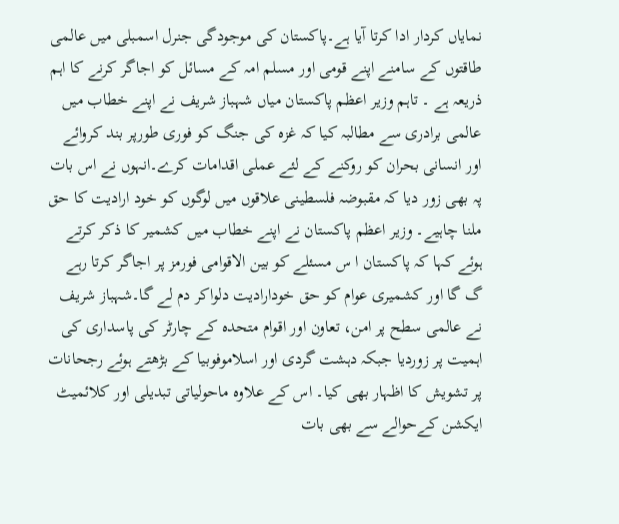نمایاں کردار ادا کرتا آیا ہے۔پاکستان کی موجودگی جنرل اسمبلی میں عالمی طاقتوں کے سامنے اپنے قومی اور مسلم امہ کے مسائل کو اجاگر کرنے کا اہم ذریعہ ہے ۔ تاہم وزیر اعظم پاکستان میاں شہباز شریف نے اپنے خطاب میں عالمی برادری سے مطالبہ کیا کہ غزہ کی جنگ کو فوری طورپر بند کروائے اور انسانی بحران کو روکنے کے لئے عملی اقدامات کرے۔انہوں نے اس بات پہ بھی زور دیا کہ مقبوضہ فلسطینی علاقوں میں لوگوں کو خود ارادیت کا حق ملنا چاہیے۔ وزیر اعظم پاکستان نے اپنے خطاب میں کشمیر کا ذکر کرتے ہوئے کہا کہ پاکستان ا س مسئلے کو بین الاقوامی فورمز پر اجاگر کرتا رہے گ گا اور کشمیری عوام کو حق خودارادیت دلواکر دم لے گا۔شہباز شریف نے عالمی سطح پر امن، تعاون اور اقوام متحدہ کے چارٹر کی پاسداری کی اہمیت پر زوردیا جبکہ دہشت گردی اور اسلاموفوبیا کے بڑھتے ہوئے رجحانات پر تشویش کا اظہار بھی کیا۔ اس کے علاوہ ماحولیاتی تبدیلی اور کلائمیٹ ایکشن کےحوالے سے بھی بات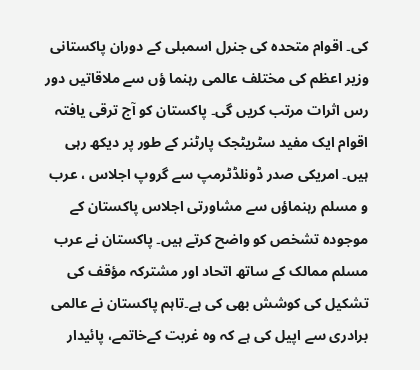کی۔ اقوام متحدہ کی جنرل اسمبلی کے دوران پاکستانی وزیر اعظم کی مختلف عالمی رہنما ؤں سے ملاقاتیں دور رس اثرات مرتب کریں گی۔ پاکستان کو آج ترقی یافتہ اقوام ایک مفید سٹریٹجک پارٹنر کے طور پر دیکھ رہی ہیں۔ امریکی صدر ڈونلڈٹرمپ سے گروپ اجلاس ، عرب و مسلم رہنماؤں سے مشاورتی اجلاس پاکستان کے موجودہ تشخص کو واضح کرتے ہیں۔ پاکستان نے عرب مسلم ممالک کے ساتھ اتحاد اور مشترکہ مؤقف کی تشکیل کی کوشش بھی کی ہے۔تاہم پاکستان نے عالمی برادری سے اپیل کی ہے کہ وہ غربت کےخاتمے، پائیدار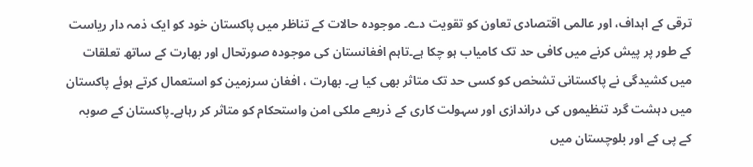ترقی کے اہداف، اور عالمی اقتصادی تعاون کو تقویت دے۔ موجودہ حالات کے تناظر میں پاکستان خود کو ایک ذمہ دار ریاست کے طور پر پیش کرنے میں کافی حد تک کامیاب ہو چکا ہے۔تاہم افغانستان کی موجودہ صورتحال اور بھارت کے ساتھ تعلقات میں کشیدگی نے پاکستانی تشخص کو کسی حد تک متاثر بھی کیا ہے۔ بھارت ، افغان سرزمین کو استعمال کرتے ہوئے پاکستان میں دہشت گرد تنظیموں کی دراندازی اور سہولت کاری کے ذریعے ملکی امن واستحکام کو متاثر کر رہاہے۔پاکستان کے صوبہ کے پی کے اور بلوچستان میں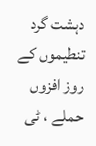دہشت گرد تنطیموں کے روز افزوں حملے ، ٹی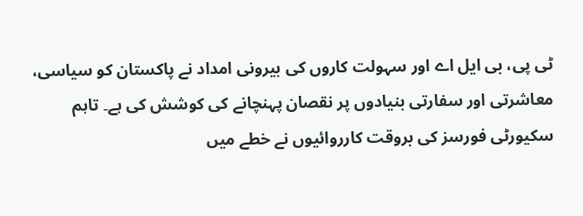ٹی پی، بی ایل اے اور سہولت کاروں کی بیرونی امداد نے پاکستان کو سیاسی، معاشرتی اور سفارتی بنیادوں پر نقصان پہنچانے کی کوشش کی ہے۔ تاہم سکیورٹی فورسز کی بروقت کارروائیوں نے خطے میں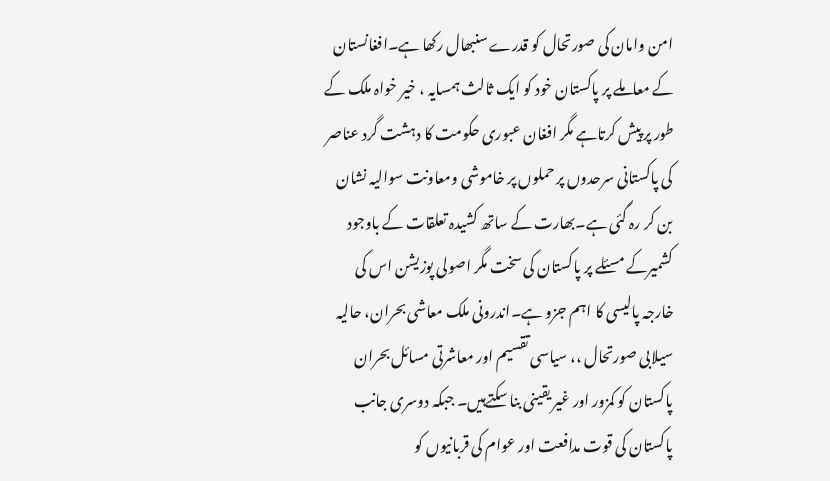امن وامان کی صورتحال کو قدرے سنبھال رکھا ہے۔افغانستان کے معاملے پر پاکستان خود کو ایک ثالث ہمسایہ ، خیر خواہ ملک کے طور پر پیش کرتاہے مگر افغان عبوری حکومت کا دہشت گرد عناصر کی پاکستانی سرحدوں پر حملوں پر خاموشی ومعاونت سوالیہ نشان بن کر رہ گئی ہے۔بھارت کے ساتھ کشیدہ تعلقات کے باوجود کشمیرکے مسئلے پر پاکستان کی سخت مگر اصولی پوزیشن اس کی خارجہ پالیسی کا اہم جزو ہے۔اندرونی ملک معاشی بحران، حالیہ سیلابی صورتحال ،، سیاسی تقسیم اور معاشرتی مسائل بحران پاکستان کو کمزور اور غیر یقینی بنا سکتےہیں۔ جبکہ دوسری جانب پاکستان کی قوت مدافعت اور عوام کی قربانیوں کو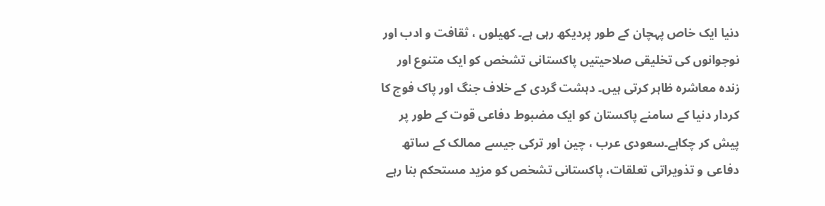دنیا ایک خاص پہچان کے طور پردیکھ رہی ہے۔ کھیلوں ، ثقافت و ادب اور نوجوانوں کی تخلیقی صلاحیتیں پاکستانی تشخص کو ایک متنوع اور زندہ معاشرہ ظاہر کرتی ہیں۔ دہشت گردی کے خلاف جنگ اور پاک فوج کا کردار دنیا کے سامنے پاکستان کو ایک مضبوط دفاعی قوت کے طور پر پیش کر چکاہے۔سعودی عرب ، چین اور ترکی جیسے ممالک کے ساتھ دفاعی و تذویراتی تعلقات، پاکستانی تشخص کو مزید مستحکم بنا رہے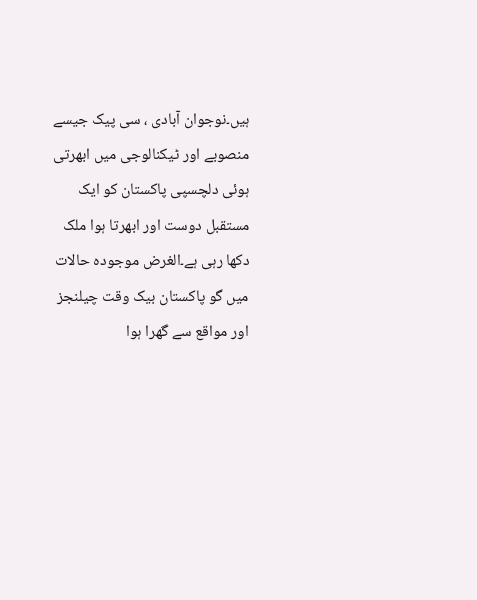ہیں۔نوجوان آبادی ، سی پیک جیسے منصوبے اور ٹیکنالوجی میں ابھرتی ہوئی دلچسپی پاکستان کو ایک مستقبل دوست اور ابھرتا ہوا ملک دکھا رہی ہے۔الغرض موجودہ حالات میں گو پاکستان بیک وقت چیلنجز اور مواقع سے گھرا ہوا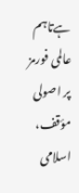ہےتاہم عالمی فورمز پر اصولی مؤقف، اسلامی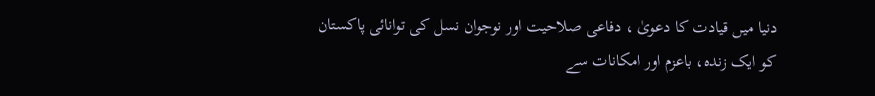دنیا میں قیادت کا دعویٰ ، دفاعی صلاحیت اور نوجوان نسل کی توانائی پاکستان کو ایک زندہ، باعزم اور امکانات سے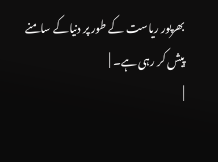بھرپور ریاست کے طور پر دنیاکے سامنے پیش کر رہی ہے۔ |
|